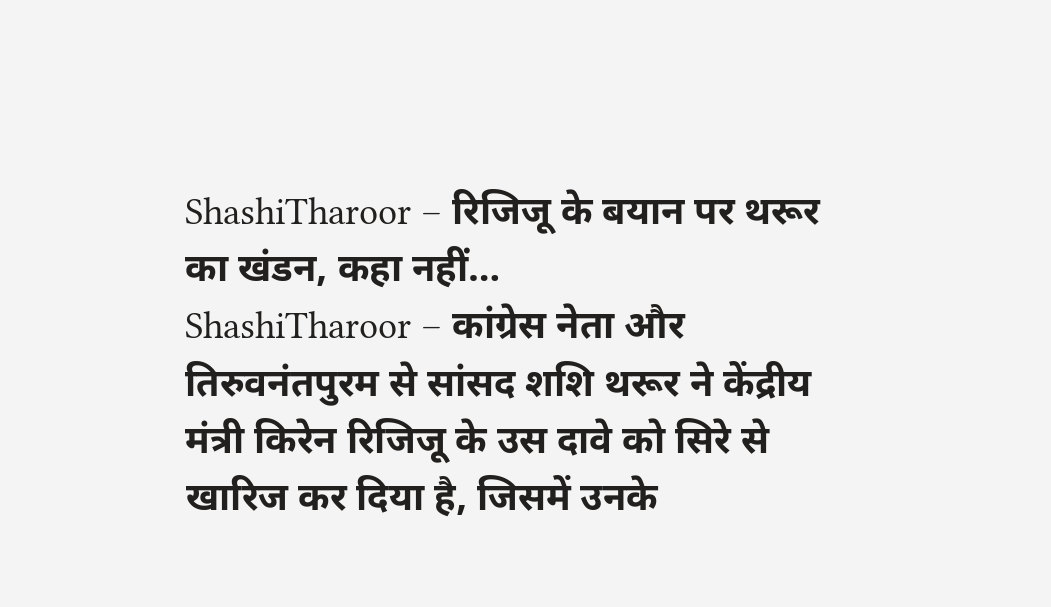ShashiTharoor – रिजिजू के बयान पर थरूर का खंडन, कहा नहीं…
ShashiTharoor – कांग्रेस नेता और तिरुवनंतपुरम से सांसद शशि थरूर ने केंद्रीय मंत्री किरेन रिजिजू के उस दावे को सिरे से खारिज कर दिया है, जिसमें उनके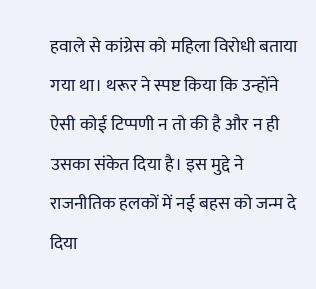हवाले से कांग्रेस को महिला विरोधी बताया गया था। थरूर ने स्पष्ट किया कि उन्होंने ऐसी कोई टिप्पणी न तो की है और न ही उसका संकेत दिया है। इस मुद्दे ने राजनीतिक हलकों में नई बहस को जन्म दे दिया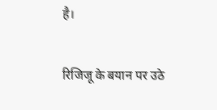है।

रिजिजू के बयान पर उठे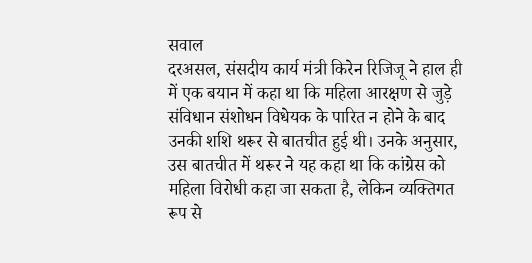सवाल
दरअसल, संसदीय कार्य मंत्री किरेन रिजिजू ने हाल ही में एक बयान में कहा था कि महिला आरक्षण से जुड़े संविधान संशोधन विधेयक के पारित न होने के बाद उनकी शशि थरूर से बातचीत हुई थी। उनके अनुसार, उस बातचीत में थरूर ने यह कहा था कि कांग्रेस को महिला विरोधी कहा जा सकता है, लेकिन व्यक्तिगत रूप से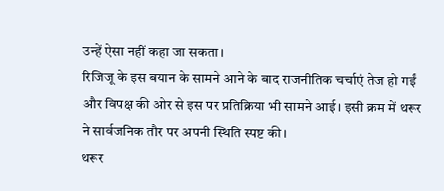उन्हें ऐसा नहीं कहा जा सकता।
रिजिजू के इस बयान के सामने आने के बाद राजनीतिक चर्चाएं तेज हो गईं और विपक्ष की ओर से इस पर प्रतिक्रिया भी सामने आई। इसी क्रम में थरूर ने सार्वजनिक तौर पर अपनी स्थिति स्पष्ट की।
थरूर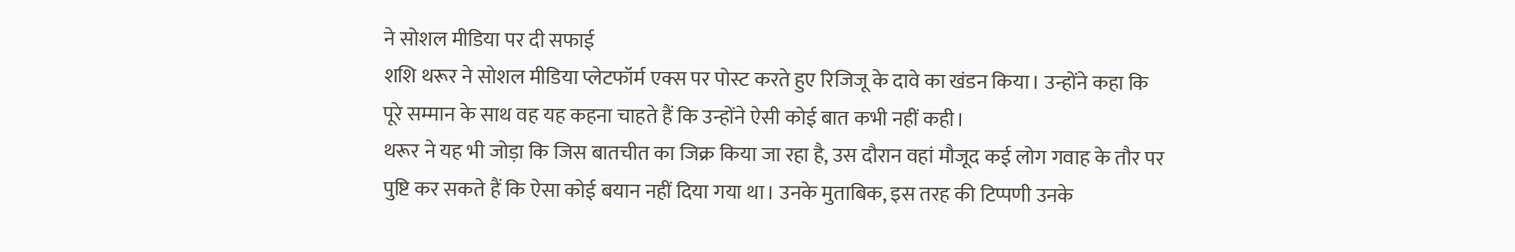ने सोशल मीडिया पर दी सफाई
शशि थरूर ने सोशल मीडिया प्लेटफॉर्म एक्स पर पोस्ट करते हुए रिजिजू के दावे का खंडन किया। उन्होंने कहा कि पूरे सम्मान के साथ वह यह कहना चाहते हैं कि उन्होंने ऐसी कोई बात कभी नहीं कही।
थरूर ने यह भी जोड़ा कि जिस बातचीत का जिक्र किया जा रहा है, उस दौरान वहां मौजूद कई लोग गवाह के तौर पर पुष्टि कर सकते हैं कि ऐसा कोई बयान नहीं दिया गया था। उनके मुताबिक, इस तरह की टिप्पणी उनके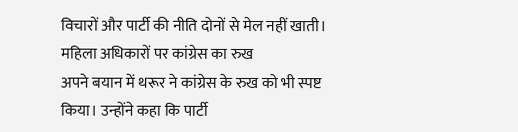विचारों और पार्टी की नीति दोनों से मेल नहीं खाती।
महिला अधिकारों पर कांग्रेस का रुख
अपने बयान में थरूर ने कांग्रेस के रुख को भी स्पष्ट किया। उन्होंने कहा कि पार्टी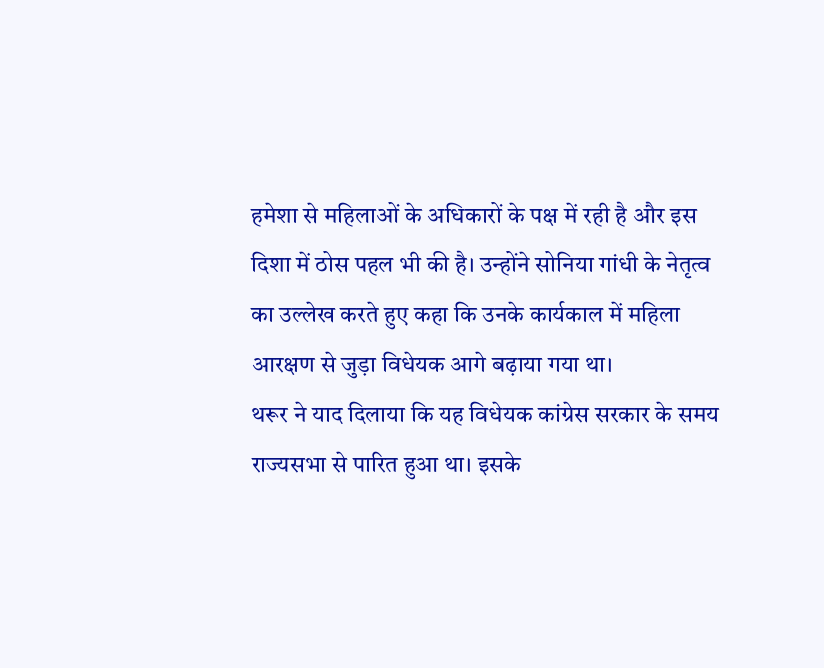हमेशा से महिलाओं के अधिकारों के पक्ष में रही है और इस दिशा में ठोस पहल भी की है। उन्होंने सोनिया गांधी के नेतृत्व का उल्लेख करते हुए कहा कि उनके कार्यकाल में महिला आरक्षण से जुड़ा विधेयक आगे बढ़ाया गया था।
थरूर ने याद दिलाया कि यह विधेयक कांग्रेस सरकार के समय राज्यसभा से पारित हुआ था। इसके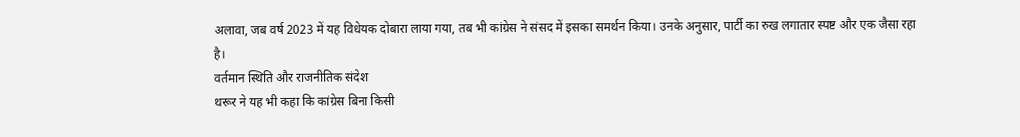अलावा, जब वर्ष 2023 में यह विधेयक दोबारा लाया गया, तब भी कांग्रेस ने संसद में इसका समर्थन किया। उनके अनुसार, पार्टी का रुख लगातार स्पष्ट और एक जैसा रहा है।
वर्तमान स्थिति और राजनीतिक संदेश
थरूर ने यह भी कहा कि कांग्रेस बिना किसी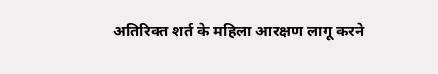अतिरिक्त शर्त के महिला आरक्षण लागू करने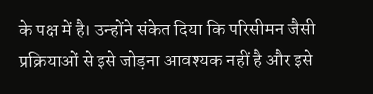के पक्ष में है। उन्होंने संकेत दिया कि परिसीमन जैसी प्रक्रियाओं से इसे जोड़ना आवश्यक नहीं है और इसे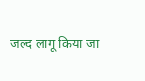जल्द लागू किया जा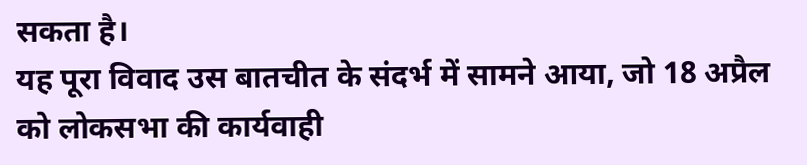सकता है।
यह पूरा विवाद उस बातचीत के संदर्भ में सामने आया, जो 18 अप्रैल को लोकसभा की कार्यवाही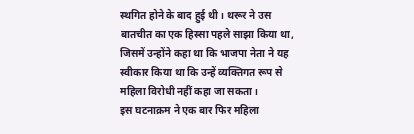स्थगित होने के बाद हुई थी। थरूर ने उस बातचीत का एक हिस्सा पहले साझा किया था, जिसमें उन्होंने कहा था कि भाजपा नेता ने यह स्वीकार किया था कि उन्हें व्यक्तिगत रूप से महिला विरोधी नहीं कहा जा सकता।
इस घटनाक्रम ने एक बार फिर महिला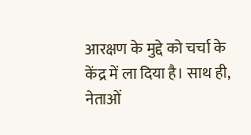आरक्षण के मुद्दे को चर्चा के केंद्र में ला दिया है। साथ ही, नेताओं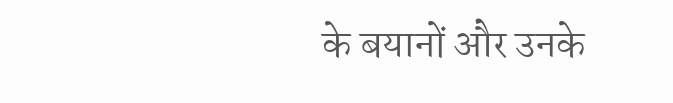के बयानों और उनके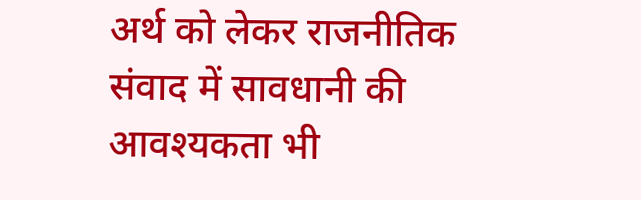अर्थ को लेकर राजनीतिक संवाद में सावधानी की आवश्यकता भी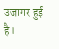उजागर हुई है।